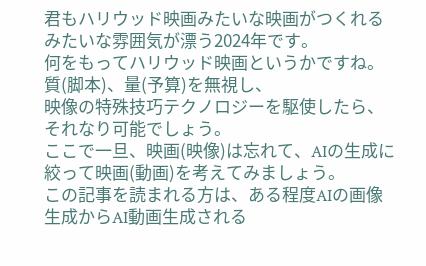君もハリウッド映画みたいな映画がつくれるみたいな雰囲気が漂う2024年です。
何をもってハリウッド映画というかですね。質(脚本)、量(予算)を無視し、
映像の特殊技巧テクノロジーを駆使したら、それなり可能でしょう。
ここで一旦、映画(映像)は忘れて、AIの生成に絞って映画(動画)を考えてみましょう。
この記事を読まれる方は、ある程度AIの画像生成からAI動画生成される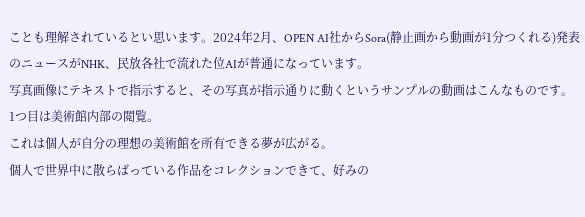ことも理解されているとい思います。2024年2月、OPEN AI社からSora(静止画から動画が1分つくれる)発表のニュースがNHK、民放各社で流れた位AIが普通になっています。
写真画像にテキストで指示すると、その写真が指示通りに動くというサンプルの動画はこんなものです。
1つ目は美術館内部の閲覧。
これは個人が自分の理想の美術館を所有できる夢が広がる。
個人で世界中に散らばっている作品をコレクションできて、好みの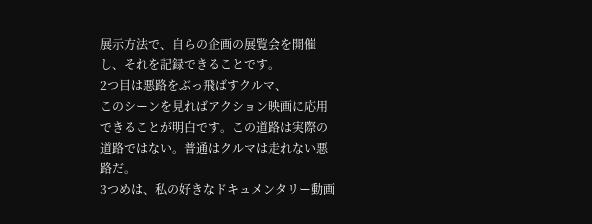展示方法で、自らの企画の展覧会を開催し、それを記録できることです。
2つ目は悪路をぶっ飛ばすクルマ、
このシーンを見ればアクション映画に応用できることが明白です。この道路は実際の道路ではない。普通はクルマは走れない悪路だ。
3つめは、私の好きなドキュメンタリー動画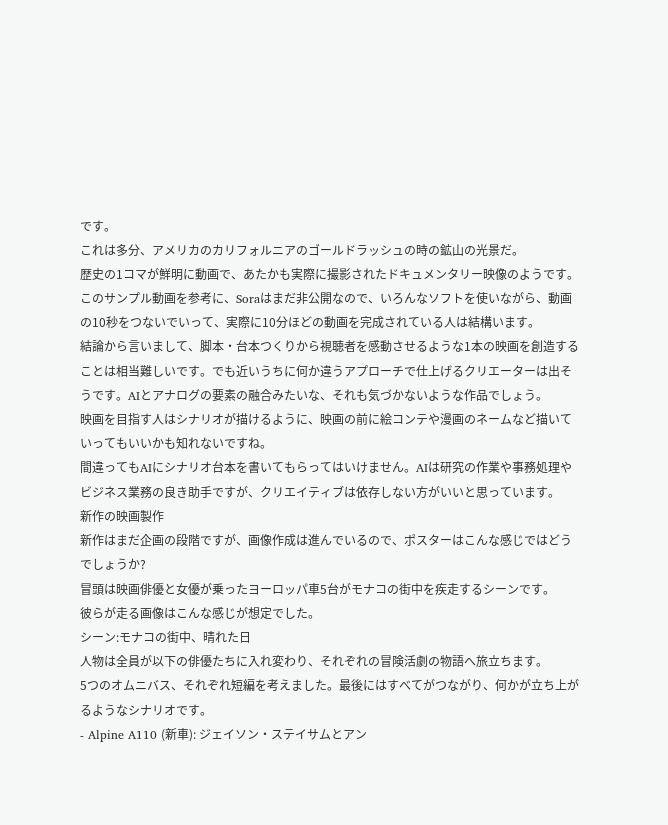です。
これは多分、アメリカのカリフォルニアのゴールドラッシュの時の鉱山の光景だ。
歴史の1コマが鮮明に動画で、あたかも実際に撮影されたドキュメンタリー映像のようです。
このサンプル動画を参考に、Soraはまだ非公開なので、いろんなソフトを使いながら、動画の10秒をつないでいって、実際に10分ほどの動画を完成されている人は結構います。
結論から言いまして、脚本・台本つくりから視聴者を感動させるような1本の映画を創造することは相当難しいです。でも近いうちに何か違うアプローチで仕上げるクリエーターは出そうです。AIとアナログの要素の融合みたいな、それも気づかないような作品でしょう。
映画を目指す人はシナリオが描けるように、映画の前に絵コンテや漫画のネームなど描いていってもいいかも知れないですね。
間違ってもAIにシナリオ台本を書いてもらってはいけません。AIは研究の作業や事務処理やビジネス業務の良き助手ですが、クリエイティブは依存しない方がいいと思っています。
新作の映画製作
新作はまだ企画の段階ですが、画像作成は進んでいるので、ポスターはこんな感じではどうでしょうか?
冒頭は映画俳優と女優が乗ったヨーロッパ車5台がモナコの街中を疾走するシーンです。
彼らが走る画像はこんな感じが想定でした。
シーン:モナコの街中、晴れた日
人物は全員が以下の俳優たちに入れ変わり、それぞれの冒険活劇の物語へ旅立ちます。
5つのオムニバス、それぞれ短編を考えました。最後にはすべてがつながり、何かが立ち上がるようなシナリオです。
- Alpine A110 (新車): ジェイソン・ステイサムとアン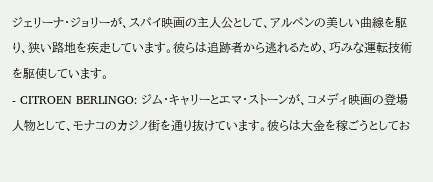ジェリーナ・ジョリーが、スパイ映画の主人公として、アルペンの美しい曲線を駆り、狭い路地を疾走しています。彼らは追跡者から逃れるため、巧みな運転技術を駆使しています。
- CITROEN BERLINGO: ジム・キャリーとエマ・ストーンが、コメディ映画の登場人物として、モナコのカジノ街を通り抜けています。彼らは大金を稼ごうとしてお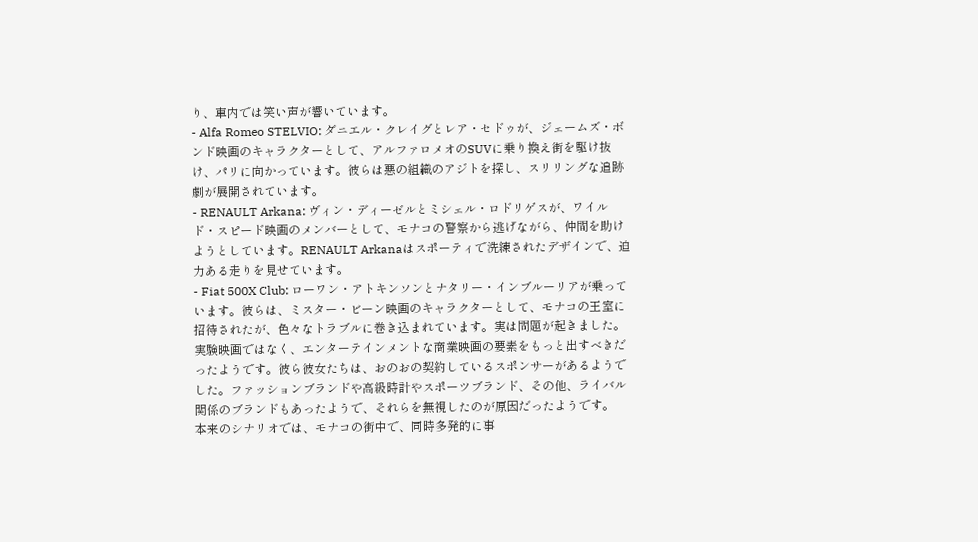り、車内では笑い声が響いています。
- Alfa Romeo STELVIO: ダニエル・クレイグとレア・セドゥが、ジェームズ・ボンド映画のキャラクターとして、アルファロメオのSUVに乗り換え街を駆け抜け、パリに向かっています。彼らは悪の組織のアジトを探し、スリリングな追跡劇が展開されています。
- RENAULT Arkana: ヴィン・ディーゼルとミシェル・ロドリゲスが、ワイルド・スピード映画のメンバーとして、モナコの警察から逃げながら、仲間を助けようとしています。RENAULT Arkanaはスポーティで洗練されたデザインで、迫力ある走りを見せています。
- Fiat 500X Club: ローワン・アトキンソンとナタリー・インブルーリアが乗っています。彼らは、ミスター・ビーン映画のキャラクターとして、モナコの王室に招待されたが、色々なトラブルに巻き込まれています。実は問題が起きました。
実験映画ではなく、エンターテインメントな商業映画の要素をもっと出すべきだったようです。彼ら彼女たちは、おのおの契約しているスポンサーがあるようでした。ファッションブランドや高級時計やスポーツブランド、その他、ライバル関係のブランドもあったようで、それらを無視したのが原因だったようです。
本来のシナリオでは、モナコの街中で、同時多発的に事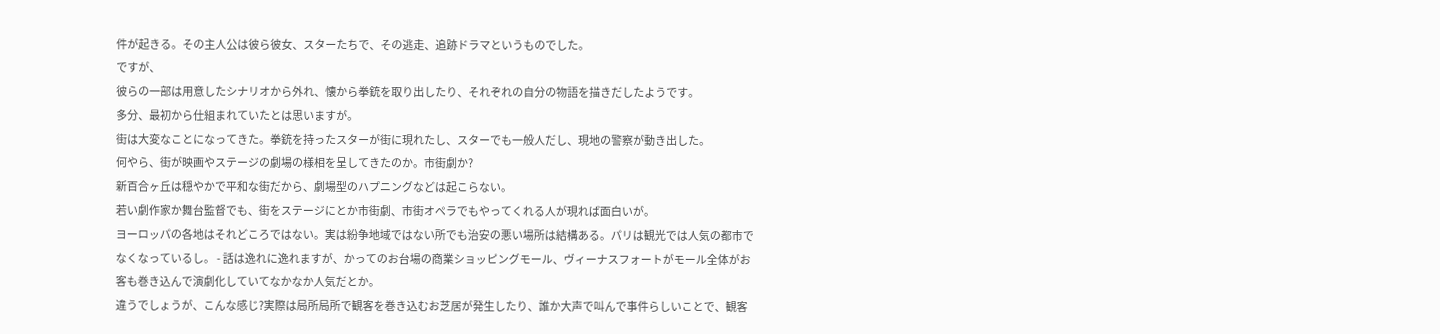件が起きる。その主人公は彼ら彼女、スターたちで、その逃走、追跡ドラマというものでした。
ですが、
彼らの一部は用意したシナリオから外れ、懐から拳銃を取り出したり、それぞれの自分の物語を描きだしたようです。
多分、最初から仕組まれていたとは思いますが。
街は大変なことになってきた。拳銃を持ったスターが街に現れたし、スターでも一般人だし、現地の警察が動き出した。
何やら、街が映画やステージの劇場の様相を呈してきたのか。市街劇か?
新百合ヶ丘は穏やかで平和な街だから、劇場型のハプニングなどは起こらない。
若い劇作家か舞台監督でも、街をステージにとか市街劇、市街オペラでもやってくれる人が現れば面白いが。
ヨーロッパの各地はそれどころではない。実は紛争地域ではない所でも治安の悪い場所は結構ある。パリは観光では人気の都市でなくなっているし。 - 話は逸れに逸れますが、かってのお台場の商業ショッピングモール、ヴィーナスフォートがモール全体がお客も巻き込んで演劇化していてなかなか人気だとか。
違うでしょうが、こんな感じ?実際は局所局所で観客を巻き込むお芝居が発生したり、誰か大声で叫んで事件らしいことで、観客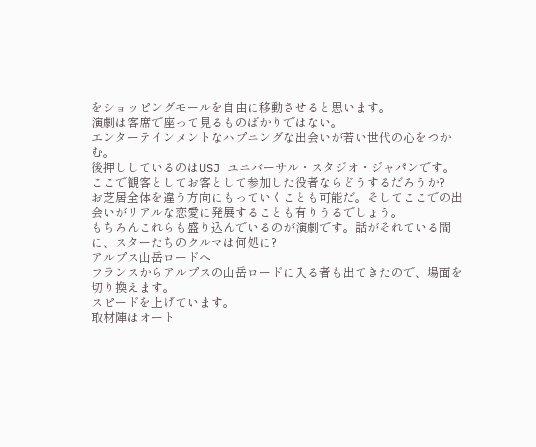をショッピングモールを自由に移動させると思います。
演劇は客席で座って見るものばかりではない。
エンターテインメントなハプニングな出会いが若い世代の心をつかむ。
後押ししているのはUSJ ユニバーサル・スタジオ・ジャパンです。
ここで観客としてお客として参加した役者ならどうするだろうか?
お芝居全体を違う方向にもっていくことも可能だ。そしてここでの出会いがリアルな恋愛に発展することも有りうるでしょう。
もちろんこれらも盛り込んでいるのが演劇です。話がそれている間に、スターたちのクルマは何処に?
アルプス山岳ロードへ
フランスからアルプスの山岳ロードに入る者も出てきたので、場面を切り換えます。
スピードを上げています。
取材陣はオート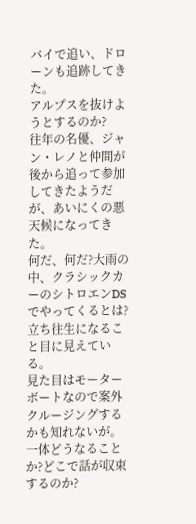バイで追い、ドローンも追跡してきた。
アルプスを抜けようとするのか?
往年の名優、ジャン・レノと仲間が後から追って参加してきたようだが、あいにくの悪天候になってきた。
何だ、何だ?大雨の中、クラシックカーのシトロエンDSでやってくるとは?
立ち往生になること目に見えている。
見た目はモーターボートなので案外クルージングするかも知れないが。一体どうなることか?どこで話が収束するのか?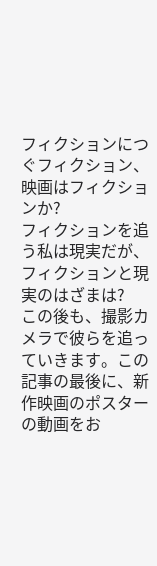フィクションにつぐフィクション、映画はフィクションか?
フィクションを追う私は現実だが、フィクションと現実のはざまは?
この後も、撮影カメラで彼らを追っていきます。この記事の最後に、新作映画のポスターの動画をお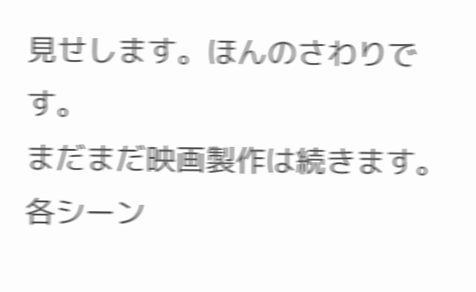見せします。ほんのさわりです。
まだまだ映画製作は続きます。
各シーン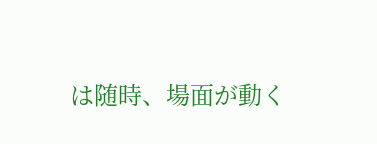は随時、場面が動く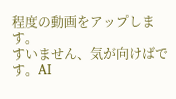程度の動画をアップします。
すいません、気が向けばです。AI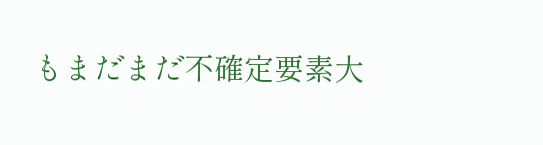もまだまだ不確定要素大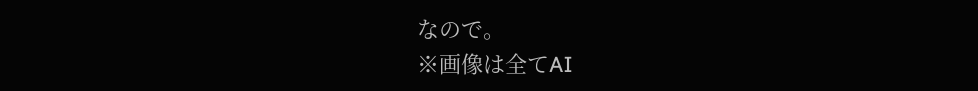なので。
※画像は全てAI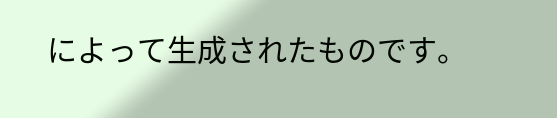によって生成されたものです。